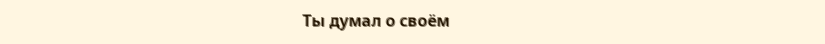Ты думал о своём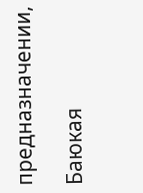предназначении,

Баюкая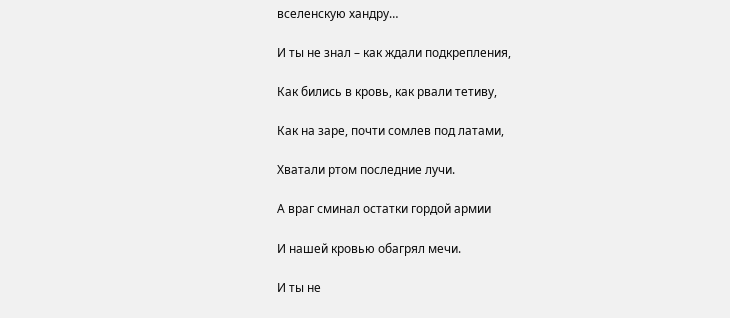вселенскую хандру…

И ты не знал – как ждали подкрепления,

Как бились в кровь, как рвали тетиву,

Как на заре, почти сомлев под латами,

Хватали ртом последние лучи.

А враг сминал остатки гордой армии

И нашей кровью обагрял мечи.

И ты не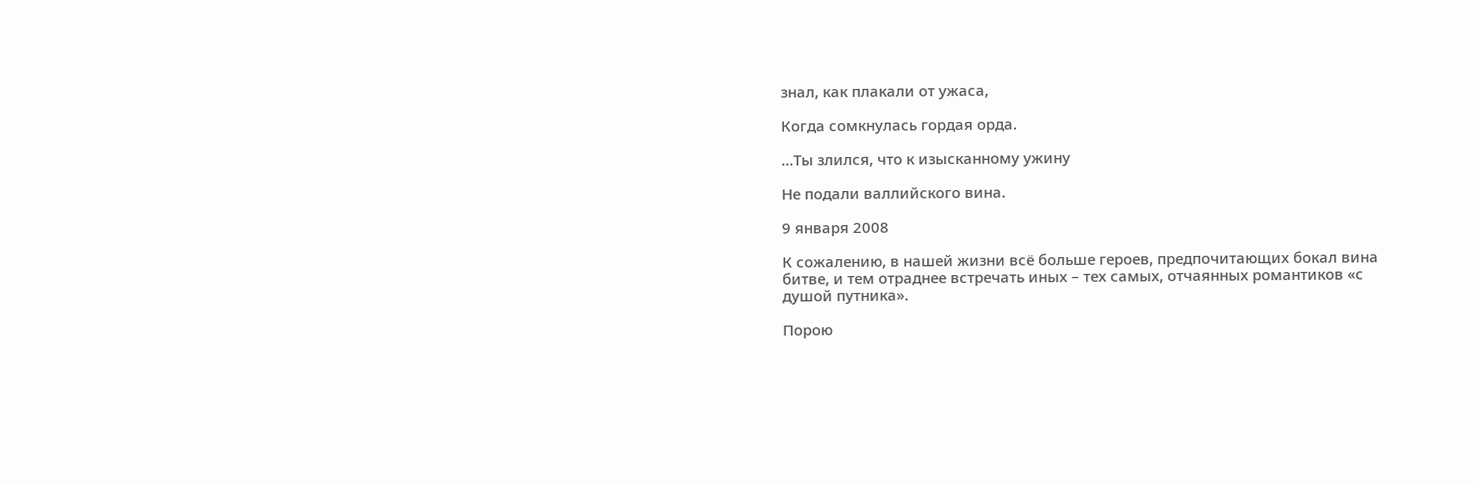знал, как плакали от ужаса,

Когда сомкнулась гордая орда.

…Ты злился, что к изысканному ужину

Не подали валлийского вина.

9 января 2008

К сожалению, в нашей жизни всё больше героев, предпочитающих бокал вина битве, и тем отраднее встречать иных – тех самых, отчаянных романтиков «с душой путника».

Порою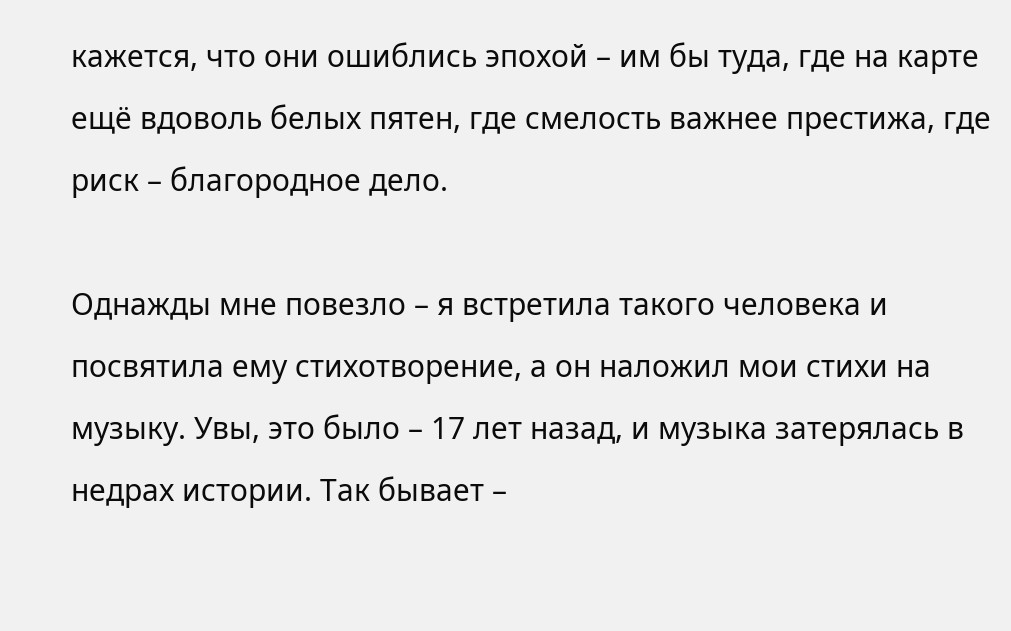кажется, что они ошиблись эпохой – им бы туда, где на карте ещё вдоволь белых пятен, где смелость важнее престижа, где риск – благородное дело.

Однажды мне повезло – я встретила такого человека и посвятила ему стихотворение, а он наложил мои стихи на музыку. Увы, это было – 17 лет назад, и музыка затерялась в недрах истории. Так бывает –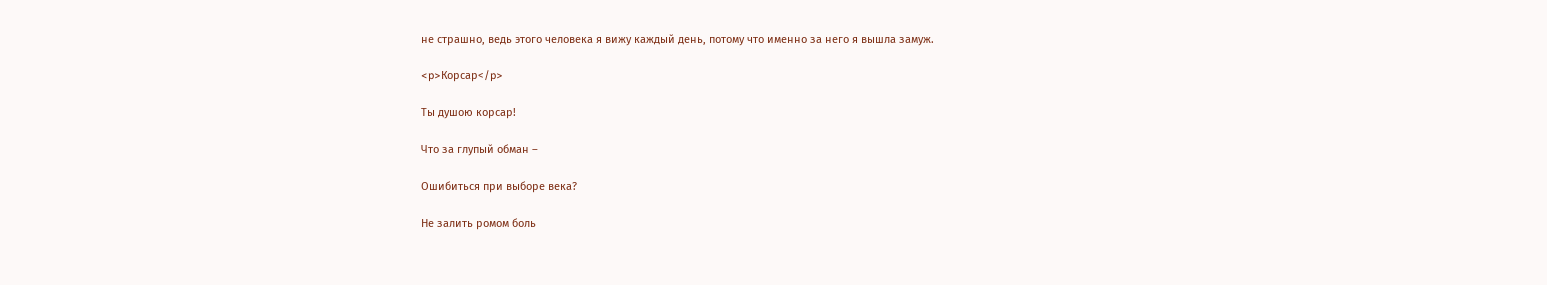не страшно, ведь этого человека я вижу каждый день, потому что именно за него я вышла замуж.

<p>Корсар</p>

Ты душою корсар!

Что за глупый обман –

Ошибиться при выборе века?

Не залить ромом боль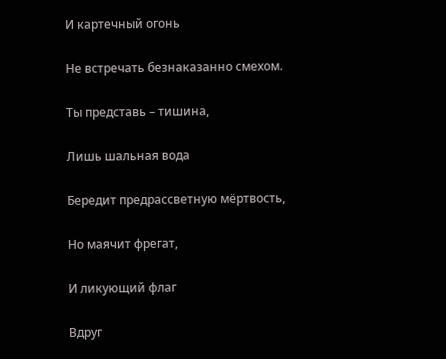И картечный огонь

Не встречать безнаказанно смехом.

Ты представь – тишина,

Лишь шальная вода

Бередит предрассветную мёртвость,

Но маячит фрегат,

И ликующий флаг

Вдруг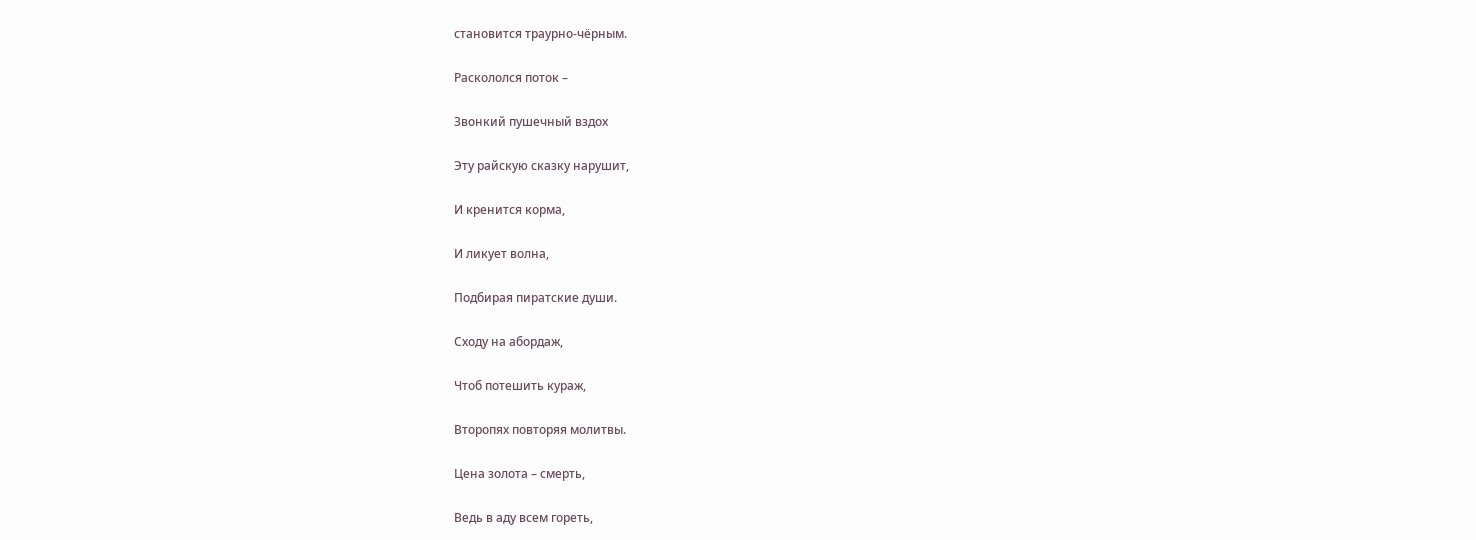становится траурно-чёрным.

Раскололся поток –

Звонкий пушечный вздох

Эту райскую сказку нарушит,

И кренится корма,

И ликует волна,

Подбирая пиратские души.

Сходу на абордаж,

Чтоб потешить кураж,

Второпях повторяя молитвы.

Цена золота – смерть,

Ведь в аду всем гореть,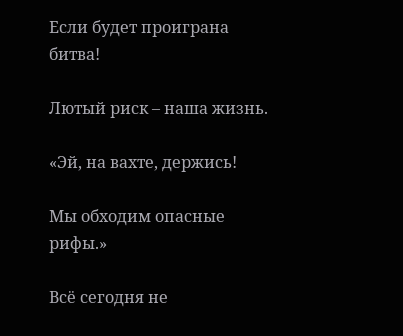Если будет проиграна битва!

Лютый риск – наша жизнь.

«Эй, на вахте, держись!

Мы обходим опасные рифы.»

Всё сегодня не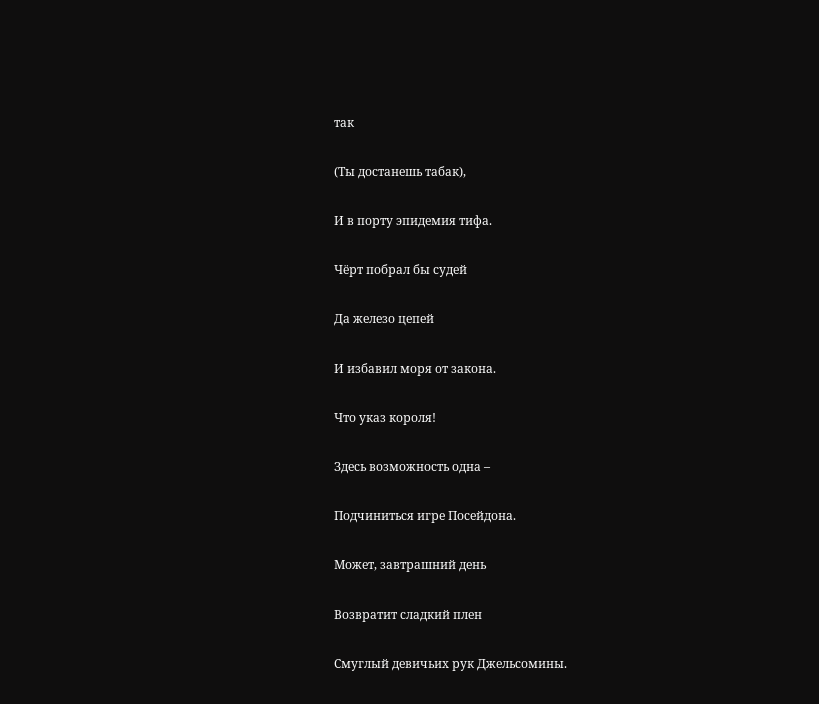так

(Ты достанешь табак),

И в порту эпидемия тифа.

Чёрт побрал бы судей

Да железо цепей

И избавил моря от закона.

Что указ короля!

Здесь возможность одна –

Подчиниться игре Посейдона.

Может, завтрашний день

Возвратит сладкий плен

Смуглый девичьих рук Джельсомины.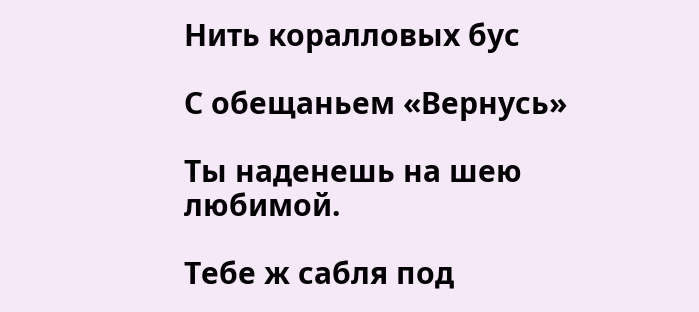Нить коралловых бус

С обещаньем «Вернусь»

Ты наденешь на шею любимой.

Тебе ж сабля под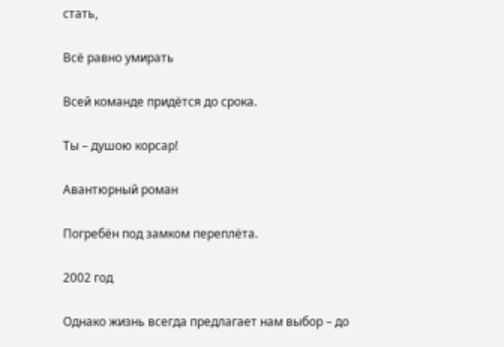стать,

Всё равно умирать

Всей команде придётся до срока.

Ты – душою корсар!

Авантюрный роман

Погребён под замком переплёта.

2002 год

Однако жизнь всегда предлагает нам выбор – до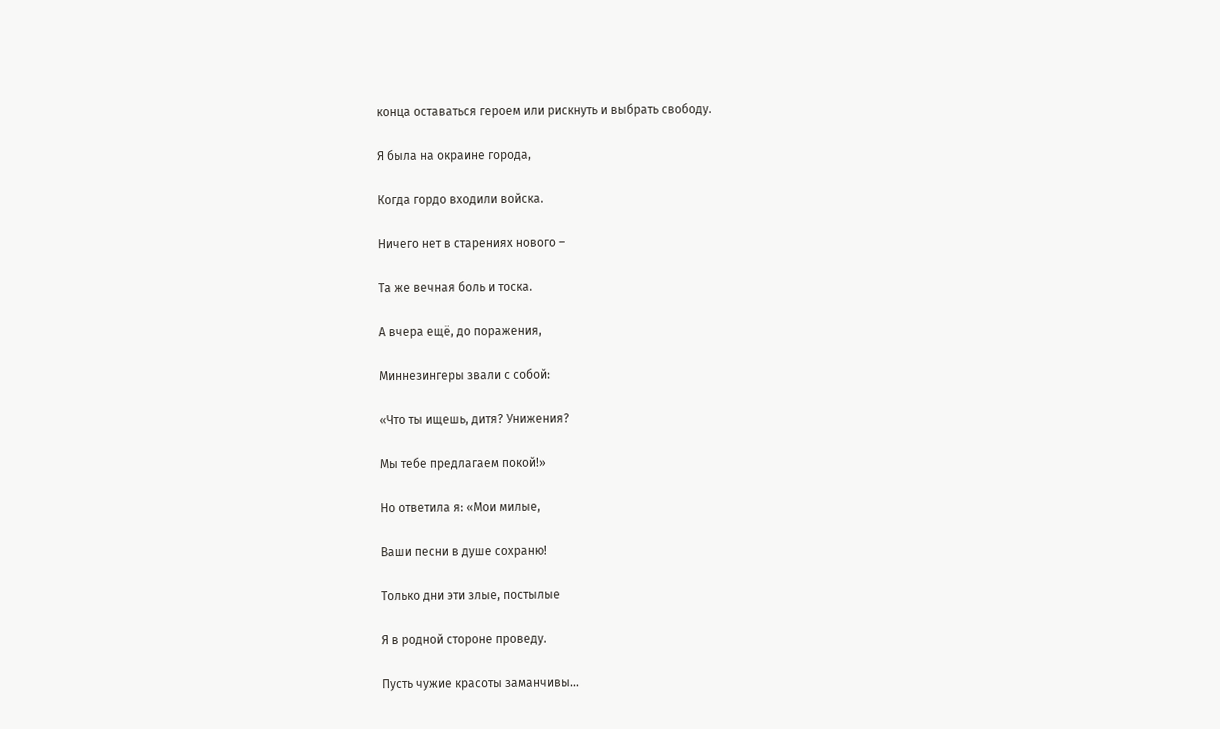конца оставаться героем или рискнуть и выбрать свободу.

Я была на окраине города,

Когда гордо входили войска.

Ничего нет в старениях нового –

Та же вечная боль и тоска.

А вчера ещё, до поражения,

Миннезингеры звали с собой:

«Что ты ищешь, дитя? Унижения?

Мы тебе предлагаем покой!»

Но ответила я: «Мои милые,

Ваши песни в душе сохраню!

Только дни эти злые, постылые

Я в родной стороне проведу.

Пусть чужие красоты заманчивы…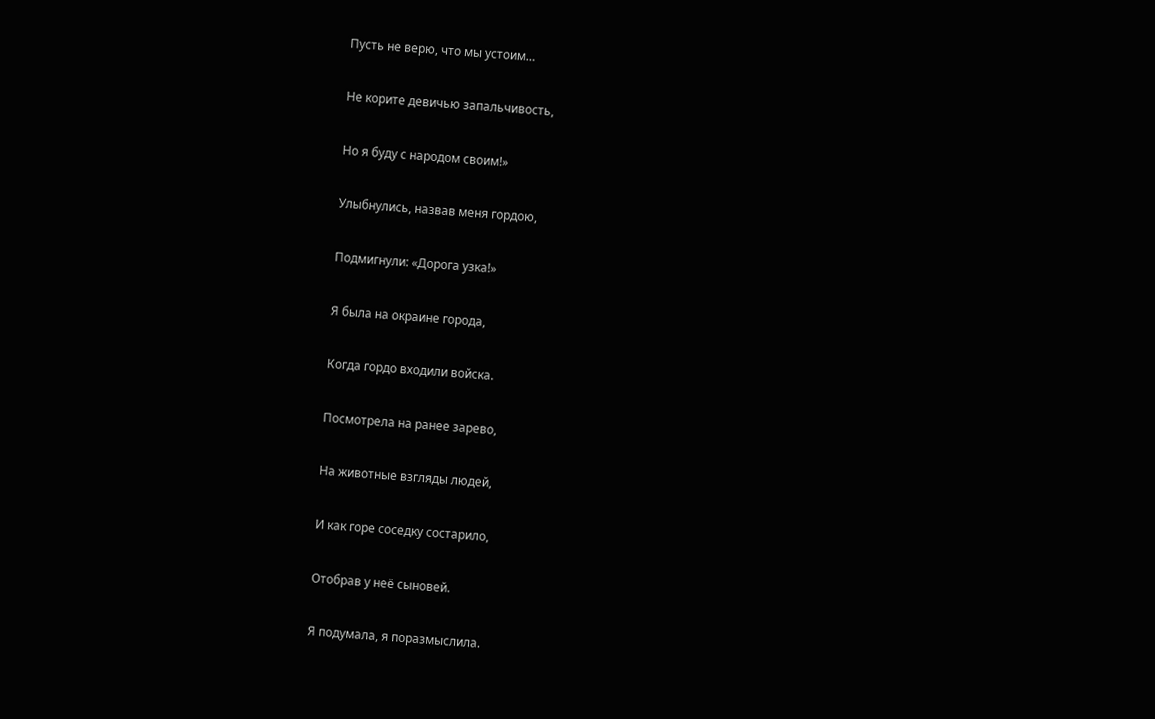Пусть не верю, что мы устоим…

Не корите девичью запальчивость,

Но я буду с народом своим!»

Улыбнулись, назвав меня гордою,

Подмигнули: «Дорога узка!»

Я была на окраине города,

Когда гордо входили войска.

Посмотрела на ранее зарево,

На животные взгляды людей,

И как горе соседку состарило,

Отобрав у неё сыновей.

Я подумала, я поразмыслила.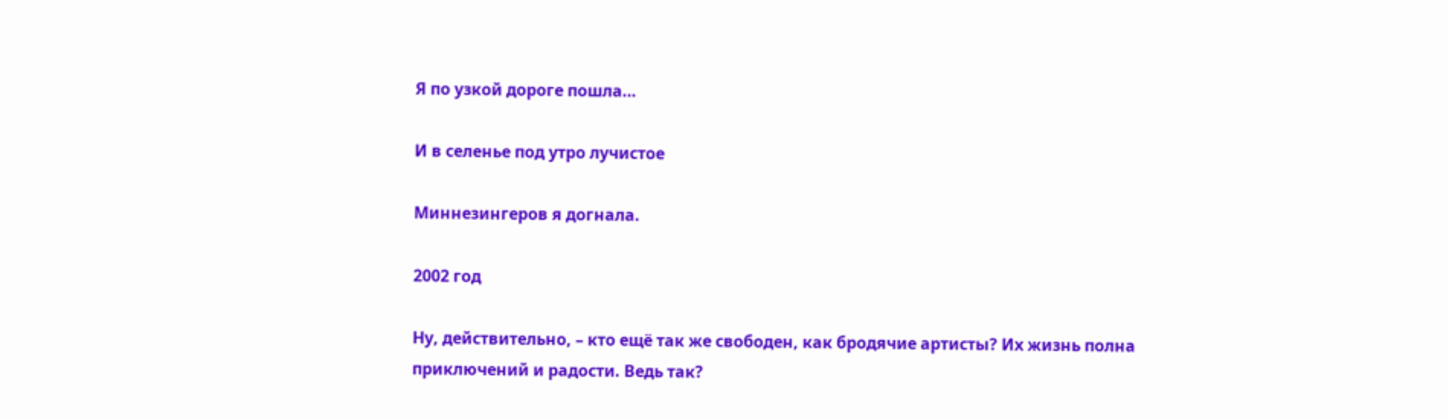Я по узкой дороге пошла…

И в селенье под утро лучистое

Миннезингеров я догнала.

2002 год

Ну, действительно, – кто ещё так же свободен, как бродячие артисты? Их жизнь полна приключений и радости. Ведь так?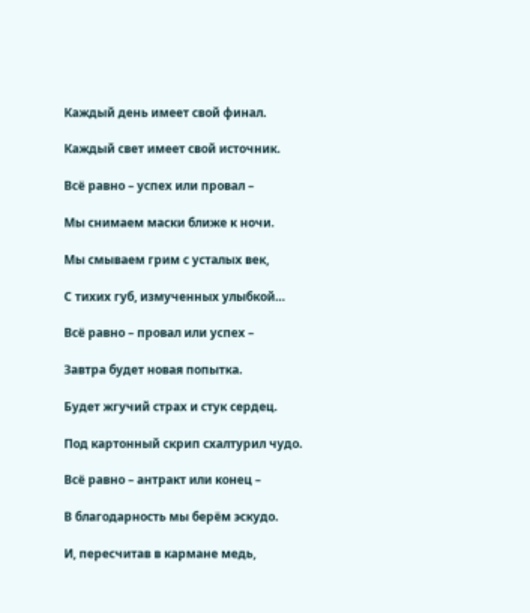Каждый день имеет свой финал.

Каждый свет имеет свой источник.

Всё равно – успех или провал –

Мы снимаем маски ближе к ночи.

Мы смываем грим с усталых век,

С тихих губ, измученных улыбкой…

Всё равно – провал или успех –

Завтра будет новая попытка.

Будет жгучий страх и стук сердец.

Под картонный скрип схалтурил чудо.

Всё равно – антракт или конец –

В благодарность мы берём эскудо.

И, пересчитав в кармане медь,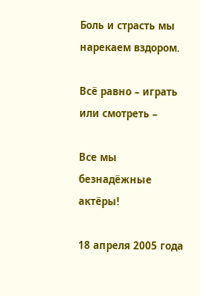Боль и страсть мы нарекаем вздором.

Всё равно – играть или смотреть –

Все мы безнадёжные актёры!

18 апреля 2005 года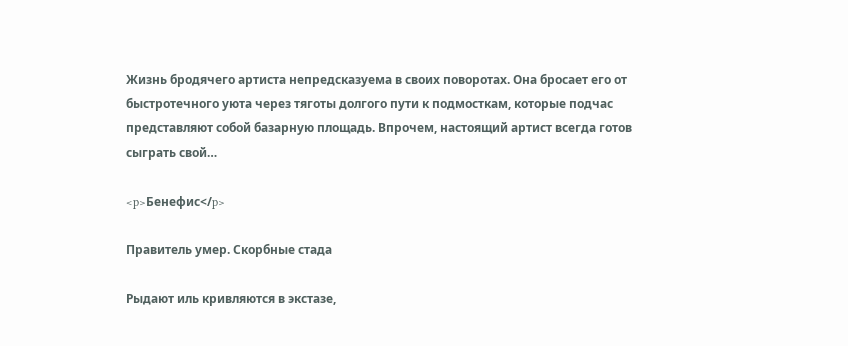Жизнь бродячего артиста непредсказуема в своих поворотах. Она бросает его от быстротечного уюта через тяготы долгого пути к подмосткам, которые подчас представляют собой базарную площадь. Впрочем, настоящий артист всегда готов сыграть свой…

<p>Бенефис</p>

Правитель умер. Скорбные стада

Рыдают иль кривляются в экстазе,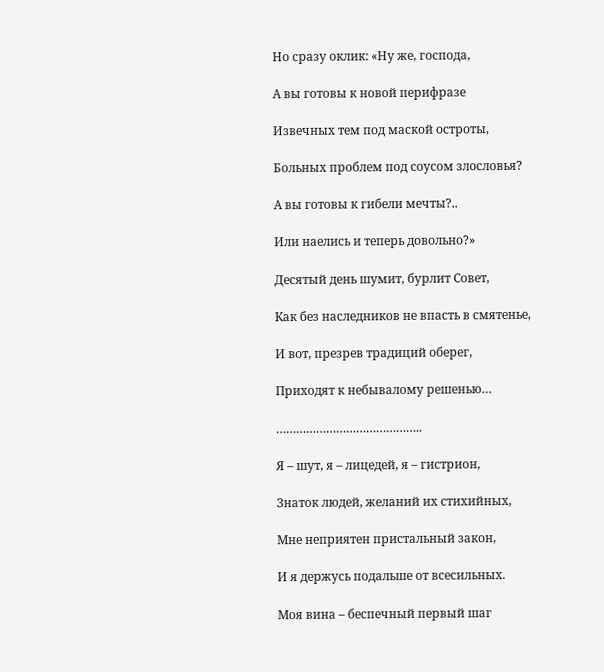Но сразу оклик: «Ну же, господа,

А вы готовы к новой перифразе

Извечных тем под маской остроты,

Больных проблем под соусом злословья?

А вы готовы к гибели мечты?..

Или наелись и теперь довольно?»

Десятый день шумит, бурлит Совет,

Как без наследников не впасть в смятенье,

И вот, презрев традиций оберег,

Приходят к небывалому решенью…

……………………………………..

Я – шут, я – лицедей, я – гистрион,

Знаток людей, желаний их стихийных,

Мне неприятен пристальный закон,

И я держусь подальше от всесильных.

Моя вина – беспечный первый шаг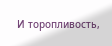И торопливость,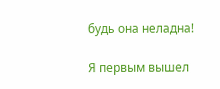будь она неладна!

Я первым вышел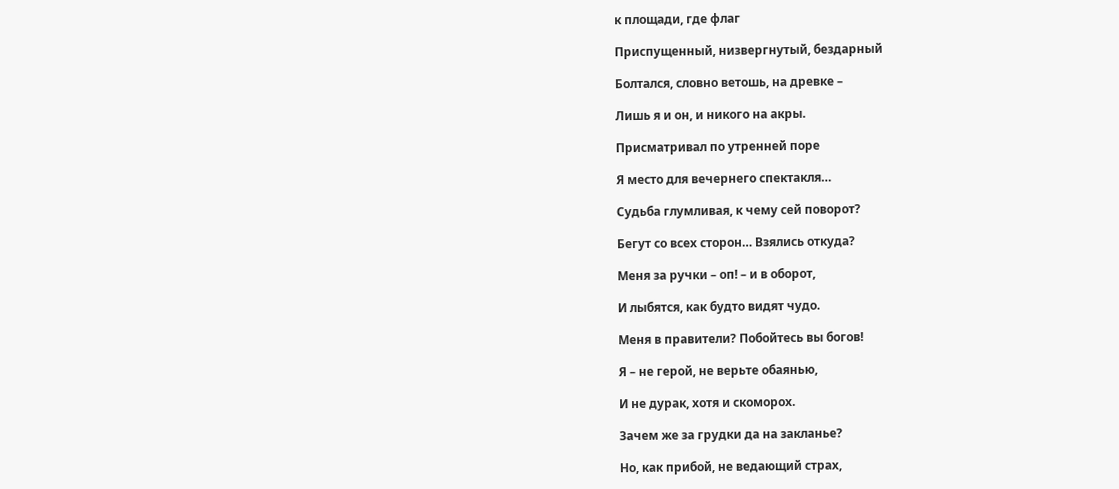к площади, где флаг

Приспущенный, низвергнутый, бездарный

Болтался, словно ветошь, на древке –

Лишь я и он, и никого на акры.

Присматривал по утренней поре

Я место для вечернего спектакля…

Судьба глумливая, к чему сей поворот?

Бегут со всех сторон… Взялись откуда?

Меня за ручки – оп! – и в оборот,

И лыбятся, как будто видят чудо.

Меня в правители? Побойтесь вы богов!

Я – не герой, не верьте обаянью,

И не дурак, хотя и скоморох.

Зачем же за грудки да на закланье?

Но, как прибой, не ведающий страх,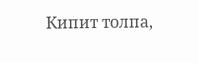Кипит толпа,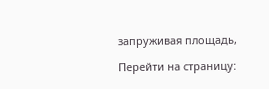запруживая площадь,

Перейти на страницу: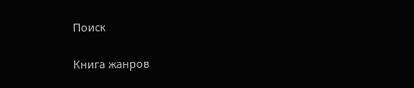Поиск

Книга жанров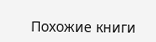Похожие книги